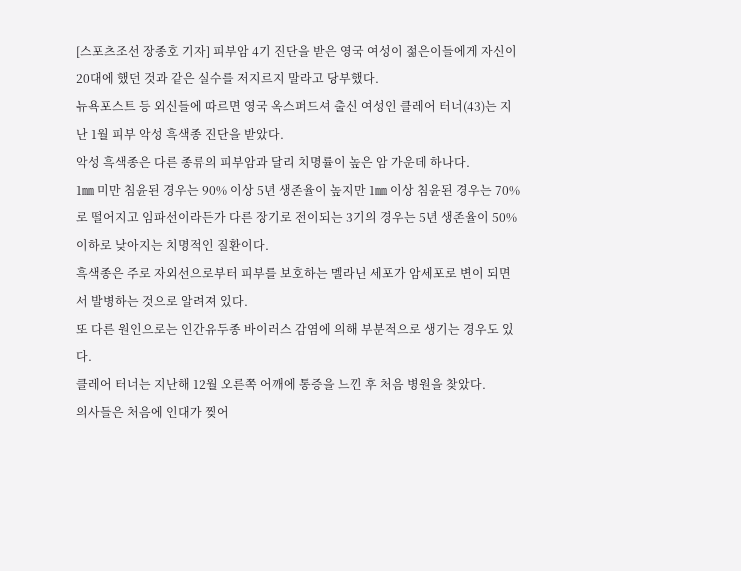[스포츠조선 장종호 기자] 피부암 4기 진단을 받은 영국 여성이 젊은이들에게 자신이 20대에 했던 것과 같은 실수를 저지르지 말라고 당부했다.
뉴욕포스트 등 외신들에 따르면 영국 옥스퍼드셔 출신 여성인 클레어 터너(43)는 지난 1월 피부 악성 흑색종 진단을 받았다.
악성 흑색종은 다른 종류의 피부암과 달리 치명률이 높은 암 가운데 하나다.
1㎜ 미만 침윤된 경우는 90% 이상 5년 생존율이 높지만 1㎜ 이상 침윤된 경우는 70%로 떨어지고 임파선이라든가 다른 장기로 전이되는 3기의 경우는 5년 생존율이 50% 이하로 낮아지는 치명적인 질환이다.
흑색종은 주로 자외선으로부터 피부를 보호하는 멜라닌 세포가 암세포로 변이 되면서 발병하는 것으로 알려져 있다.
또 다른 원인으로는 인간유두종 바이러스 감염에 의해 부분적으로 생기는 경우도 있다.
클레어 터너는 지난해 12월 오른쪽 어깨에 통증을 느낀 후 처음 병원을 찾았다.
의사들은 처음에 인대가 찢어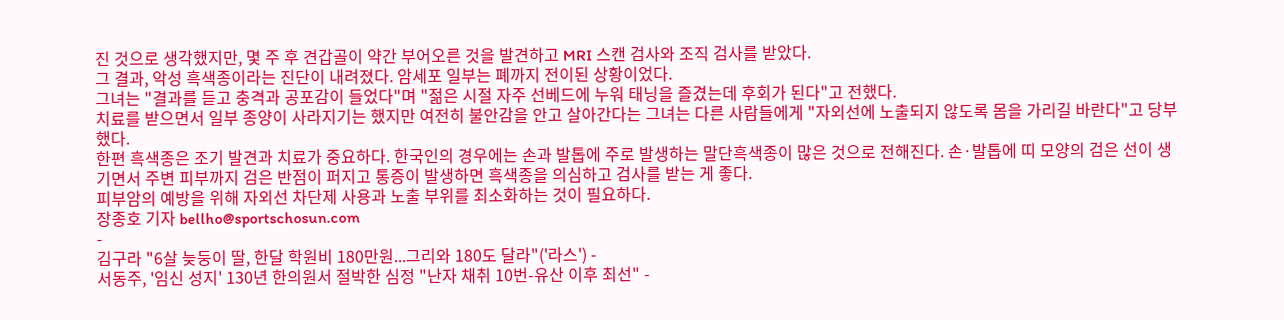진 것으로 생각했지만, 몇 주 후 견갑골이 약간 부어오른 것을 발견하고 MRI 스캔 검사와 조직 검사를 받았다.
그 결과, 악성 흑색종이라는 진단이 내려졌다. 암세포 일부는 폐까지 전이된 상황이었다.
그녀는 "결과를 듣고 충격과 공포감이 들었다"며 "젊은 시절 자주 선베드에 누워 태닝을 즐겼는데 후회가 된다"고 전했다.
치료를 받으면서 일부 종양이 사라지기는 했지만 여전히 불안감을 안고 살아간다는 그녀는 다른 사람들에게 "자외선에 노출되지 않도록 몸을 가리길 바란다"고 당부했다.
한편 흑색종은 조기 발견과 치료가 중요하다. 한국인의 경우에는 손과 발톱에 주로 발생하는 말단흑색종이 많은 것으로 전해진다. 손·발톱에 띠 모양의 검은 선이 생기면서 주변 피부까지 검은 반점이 퍼지고 통증이 발생하면 흑색종을 의심하고 검사를 받는 게 좋다.
피부암의 예방을 위해 자외선 차단제 사용과 노출 부위를 최소화하는 것이 필요하다.
장종호 기자 bellho@sportschosun.com
-
김구라 "6살 늦둥이 딸, 한달 학원비 180만원...그리와 180도 달라"('라스') -
서동주, '임신 성지' 130년 한의원서 절박한 심정 "난자 채취 10번-유산 이후 최선" -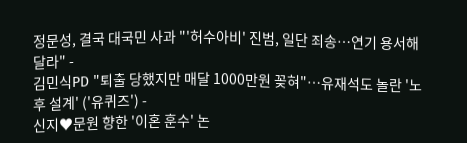정문성, 결국 대국민 사과 "'허수아비' 진범, 일단 죄송…연기 용서해달라" -
김민식PD "퇴출 당했지만 매달 1000만원 꽂혀"…유재석도 놀란 '노후 설계' ('유퀴즈') -
신지♥문원 향한 '이혼 훈수' 논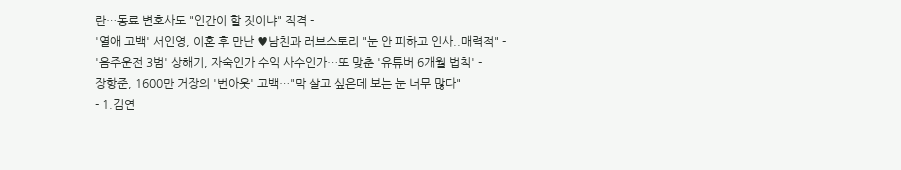란…동료 변호사도 "인간이 할 짓이냐" 직격 -
'열애 고백' 서인영, 이혼 후 만난 ♥남친과 러브스토리 "눈 안 피하고 인사..매력적" -
'음주운전 3범' 상해기, 자숙인가 수익 사수인가…또 맞춘 '유튜버 6개월 법칙' -
장항준, 1600만 거장의 '번아웃' 고백…"막 살고 싶은데 보는 눈 너무 많다"
- 1.김연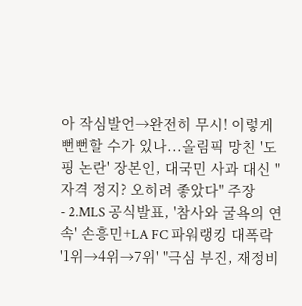아 작심발언→완전히 무시! 이렇게 뻔뻔할 수가 있나...올림픽 망친 '도핑 논란' 장본인, 대국민 사과 대신 "자격 정지? 오히려 좋았다" 주장
- 2.MLS 공식발표, '참사와 굴욕의 연속' 손흥민+LA FC 파워랭킹 대폭락 '1위→4위→7위' "극심 부진, 재정비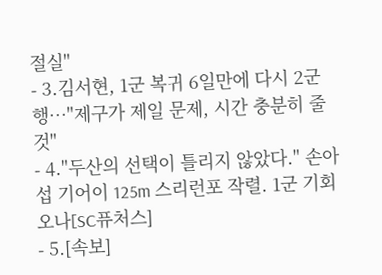절실"
- 3.김서현, 1군 복귀 6일만에 다시 2군행…"제구가 제일 문제, 시간 충분히 줄 것"
- 4."두산의 선택이 틀리지 않았다." 손아섭 기어이 125m 스리런포 작렬. 1군 기회 오나[SC퓨처스]
- 5.[속보]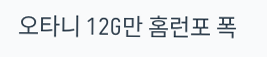오타니 12G만 홈런포 폭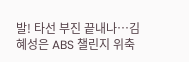발! 타선 부진 끝내나…김혜성은 ABS 챌린지 위축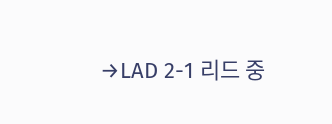→LAD 2-1 리드 중